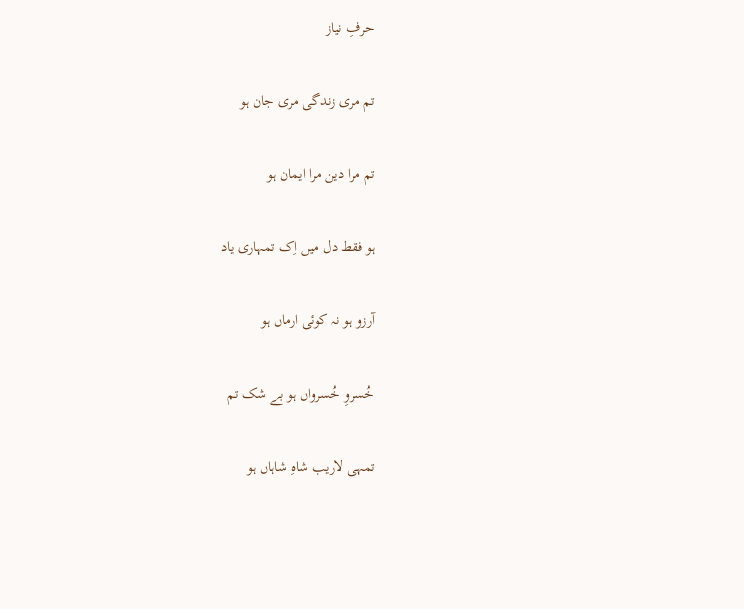حرفِ نیاز

تم مری زندگی مری جان ہو

تم مرا دین مرا ایمان ہو

ہو فقط دل میں اِک تمہاری یاد

آرزو ہو نہ کوئی ارماں ہو

خُسروِ خُسرواں ہو بے شک تم

تمہی لاریب شاہِ شاہاں ہو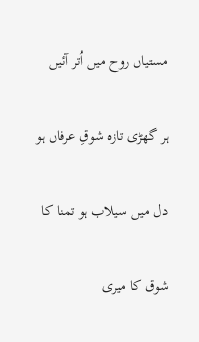مستیاں روح میں اُتر آئیں

ہر گھڑی تازہ شوقِ عرفاں ہو

دل میں سیلاب ہو تمنا کا

شوق کا میری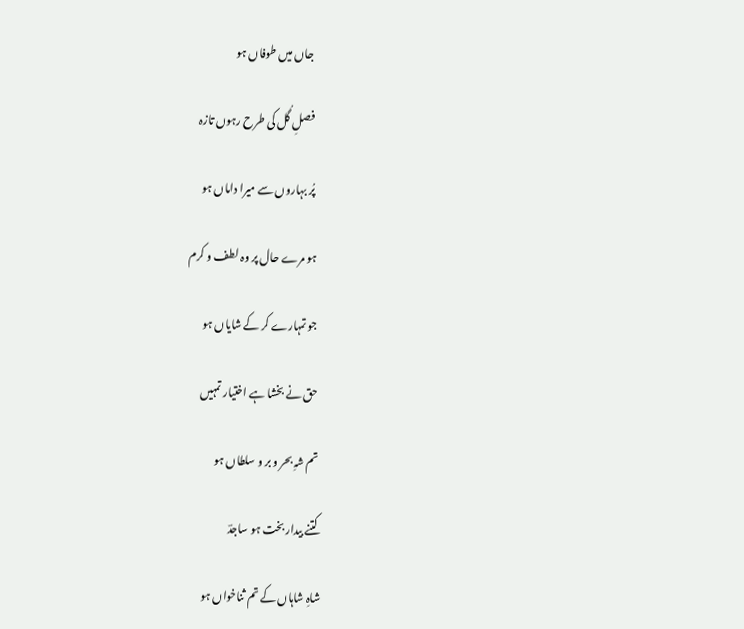جاں میں طوفاں ہو

فصلِ گُل کی طرح رہوں تازہ

پُر بہاروں سے میرا داماں ہو

ہو مرے حال پر وہ لطف و کرم

جو تمہارے کر کے شایاں ہو

حق نے بخشا ہے اختیار تمہیں

تم شہِ بحر و بر و سلطاں ہو

کتنے بیدار بخت ہو ساجدؔ

شاہِ شاہاں کے تم ثناخواں ہو